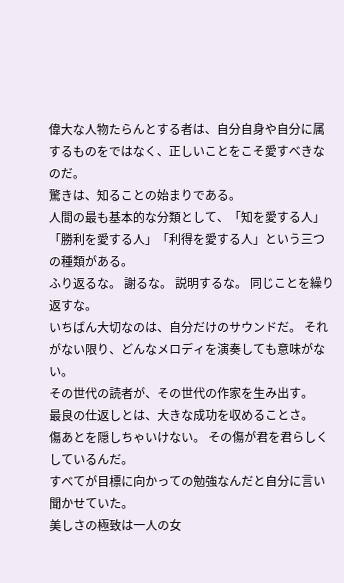偉大な人物たらんとする者は、自分自身や自分に属するものをではなく、正しいことをこそ愛すべきなのだ。
驚きは、知ることの始まりである。
人間の最も基本的な分類として、「知を愛する人」「勝利を愛する人」「利得を愛する人」という三つの種類がある。
ふり返るな。 謝るな。 説明するな。 同じことを繰り返すな。
いちばん大切なのは、自分だけのサウンドだ。 それがない限り、どんなメロディを演奏しても意味がない。
その世代の読者が、その世代の作家を生み出す。
最良の仕返しとは、大きな成功を収めることさ。
傷あとを隠しちゃいけない。 その傷が君を君らしくしているんだ。
すべてが目標に向かっての勉強なんだと自分に言い聞かせていた。
美しさの極致は一人の女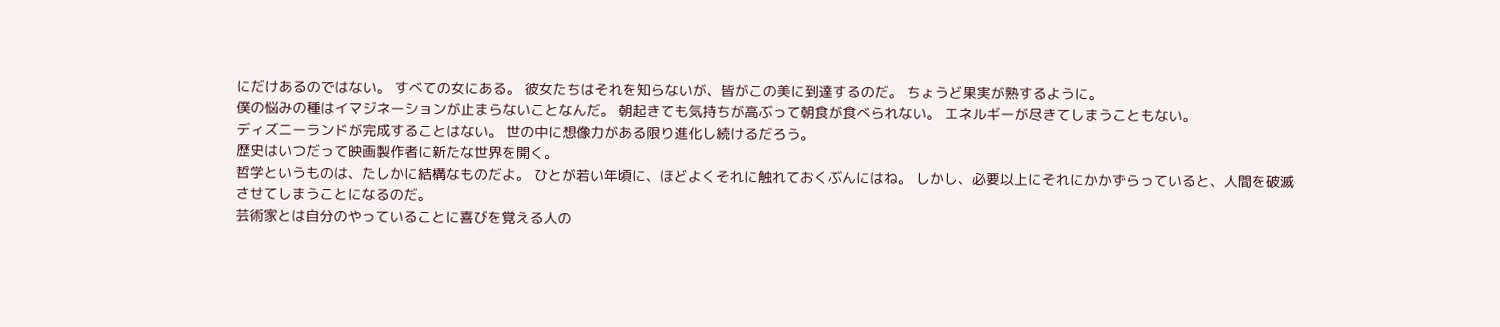にだけあるのではない。 すべての女にある。 彼女たちはそれを知らないが、皆がこの美に到達するのだ。 ちょうど果実が熟するように。
僕の悩みの種はイマジネーションが止まらないことなんだ。 朝起きても気持ちが高ぶって朝食が食べられない。 エネルギーが尽きてしまうこともない。
ディズニーランドが完成することはない。 世の中に想像力がある限り進化し続けるだろう。
歴史はいつだって映画製作者に新たな世界を開く。
哲学というものは、たしかに結構なものだよ。 ひとが若い年頃に、ほどよくそれに触れておくぶんにはね。 しかし、必要以上にそれにかかずらっていると、人間を破滅させてしまうことになるのだ。
芸術家とは自分のやっていることに喜びを覚える人の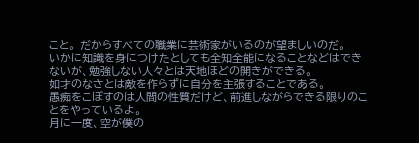こと。 だからすべての職業に芸術家がいるのが望ましいのだ。
いかに知識を身につけたとしても全知全能になることなどはできないが、勉強しない人々とは天地ほどの開きができる。
如才のなさとは敵を作らずに自分を主張することである。
愚痴をこぼすのは人間の性質だけど、前進しながらできる限りのことをやっているよ。
月に一度、空が僕の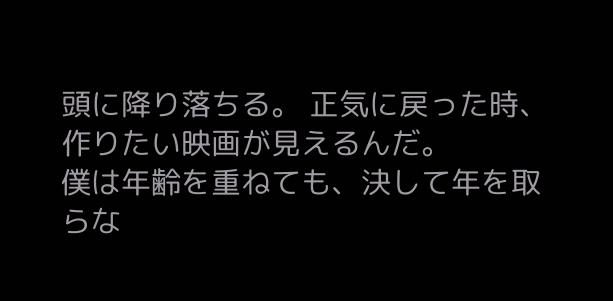頭に降り落ちる。 正気に戻った時、作りたい映画が見えるんだ。
僕は年齢を重ねても、決して年を取らな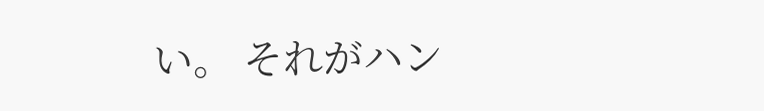い。 それがハン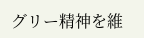グリー精神を維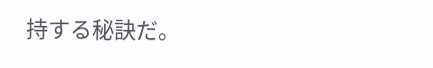持する秘訣だ。